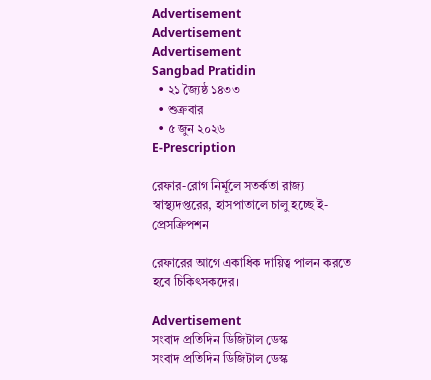Advertisement
Advertisement
Advertisement
Sangbad Pratidin
  • ২১ জ্যৈষ্ঠ ১৪৩৩
  • শুক্রবার
  • ৫ জুন ২০২৬
E-Prescription

রেফার-রোগ নির্মূলে সতর্কতা রাজ্য স্বাস্থ্যদপ্তরের, হাসপাতালে চালু হচ্ছে ই-প্রেসক্রিপশন

রেফারের আগে একাধিক দায়িত্ব পালন করতে হবে চিকিৎসকদের।

Advertisement
সংবাদ প্রতিদিন ডিজিটাল ডেস্ক
সংবাদ প্রতিদিন ডিজিটাল ডেস্ক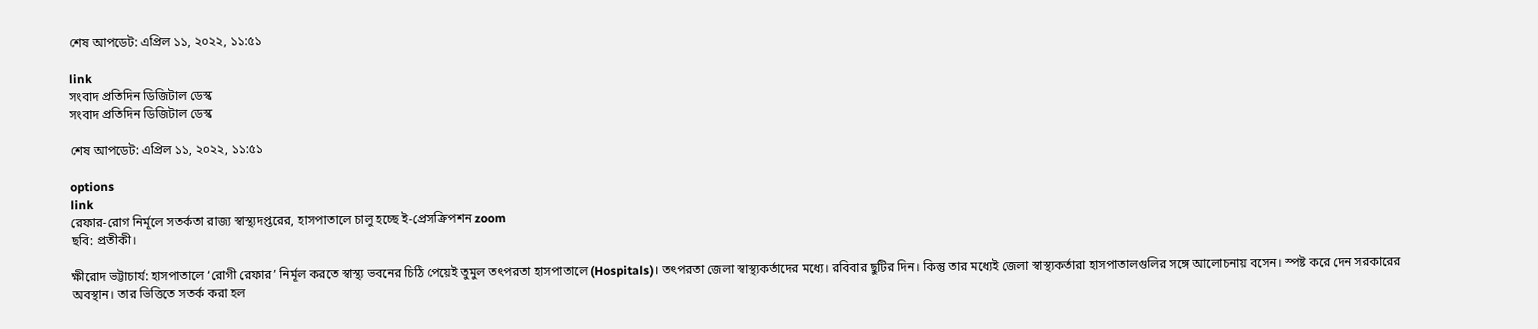শেষ আপডেট: এপ্রিল ১১, ২০২২, ১১:৫১

link
সংবাদ প্রতিদিন ডিজিটাল ডেস্ক
সংবাদ প্রতিদিন ডিজিটাল ডেস্ক

শেষ আপডেট: এপ্রিল ১১, ২০২২, ১১:৫১

options
link
রেফার-রোগ নির্মূলে সতর্কতা রাজ্য স্বাস্থ্যদপ্তরের, হাসপাতালে চালু হচ্ছে ই-প্রেসক্রিপশন zoom
ছবি: প্রতীকী।

ক্ষীরোদ ভট্টাচার্য: হাসপাতালে ‘রোগী রেফার’ নির্মূল করতে স্বাস্থ্য ভবনের চিঠি পেয়েই তুমুল তৎপরতা হাসপাতালে (Hospitals)। তৎপরতা জেলা স্বাস্থ্যকর্তাদের মধ্যে। রবিবার ছুটির দিন। কিন্তু তার মধ্যেই জেলা স্বাস্থ্যকর্তারা হাসপাতালগুলির সঙ্গে আলোচনায় বসেন। স্পষ্ট করে দেন সরকারের অবস্থান। তার ভিত্তিতে সতর্ক করা হল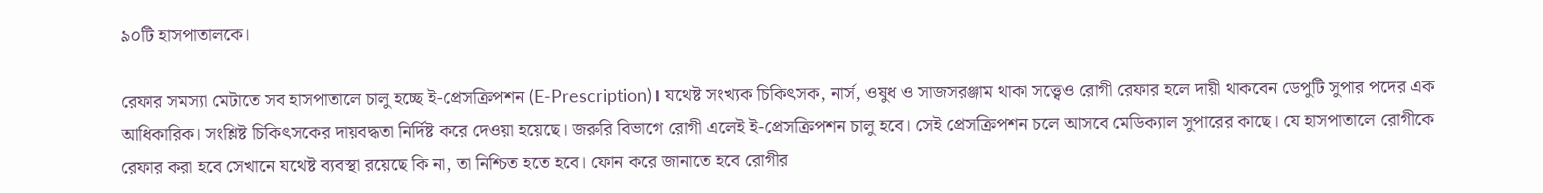৯০টি হাসপাতালকে।

রেফার সমস্যা মেটাতে সব হাসপাতালে চালু হচ্ছে ই-প্রেসক্রিপশন (E-Prescription)। যথেষ্ট সংখ্যক চিকিৎসক, নার্স, ওষুধ ও সাজসরঞ্জাম থাকা সত্ত্বেও রোগী রেফার হলে দায়ী থাকবেন ডেপুটি সুপার পদের এক আধিকারিক। সংশ্লিষ্ট চিকিৎসকের দায়বদ্ধতা নির্দিষ্ট করে দেওয়া হয়েছে। জরুরি বিভাগে রোগী এলেই ই-প্রেসক্রিপশন চালু হবে। সেই প্রেসক্রিপশন চলে আসবে মেডিক্যাল সুপারের কাছে। যে হাসপাতালে রোগীকে রেফার করা হবে সেখানে যথেষ্ট ব্যবস্থা রয়েছে কি না, তা নিশ্চিত হতে হবে। ফোন করে জানাতে হবে রোগীর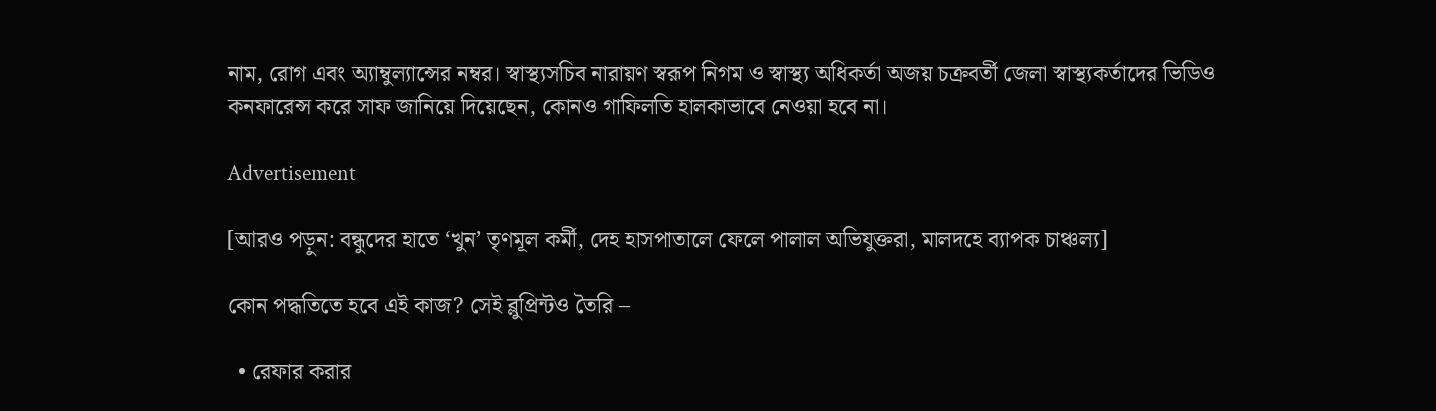নাম, রোগ এবং অ্যাম্বুল্যান্সের নম্বর। স্বাস্থ্যসচিব নারায়ণ স্বরূপ নিগম ও স্বাস্থ্য অধিকর্তা অজয় চক্রবর্তী জেলা স্বাস্থ্যকর্তাদের ভিডিও কনফারেন্স করে সাফ জানিয়ে দিয়েছেন, কোনও গাফিলতি হালকাভাবে নেওয়া হবে না।

Advertisement

[আরও পড়ুন: বন্ধুদের হাতে ‘খুন’ তৃণমূল কর্মী, দেহ হাসপাতালে ফেলে পালাল অভিযুক্তরা, মালদহে ব্যাপক চাঞ্চল্য]

কোন পদ্ধতিতে হবে এই কাজ? সেই ব্লুপ্রিন্টও তৈরি –

  • রেফার করার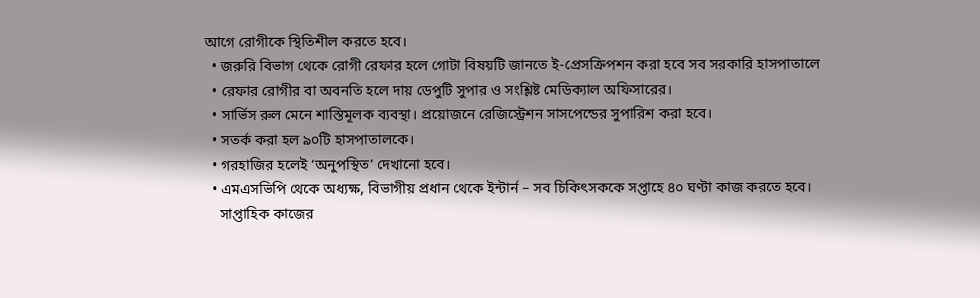আগে রোগীকে স্থিতিশীল করতে হবে।
  • জরুরি বিভাগ থেকে রোগী রেফার হলে গোটা বিষয়টি জানতে ই-প্রেসক্রিপশন করা হবে সব সরকারি হাসপাতালে
  • রেফার রোগীর বা অবনতি হলে দায় ডেপুটি সুপার ও সংশ্লিষ্ট মেডিক্যাল অফিসারের।
  • সার্ভিস রুল মেনে শাস্তিমূলক ব্যবস্থা। প্রয়োজনে রেজিস্ট্রেশন সাসপেন্ডের সুপারিশ করা হবে।
  • সতর্ক করা হল ৯০টি হাসপাতালকে।
  • গরহাজির হলেই ‘অনুপস্থিত’ দেখানো হবে।
  • এমএসভিপি থেকে অধ্যক্ষ, বিভাগীয় প্রধান থেকে ইন্টার্ন – সব চিকিৎসককে সপ্তাহে ৪০ ঘণ্টা কাজ করতে হবে।
    সাপ্তাহিক কাজের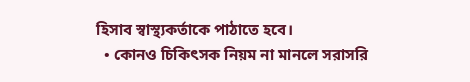হিসাব স্বাস্থ্যকর্তাকে পাঠাতে হবে।
  • কোনও চিকিৎসক নিয়ম না মানলে সরাসরি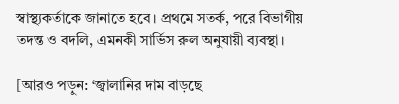স্বাস্থ্যকর্তাকে জানাতে হবে। প্রথমে সতর্ক, পরে বিভাগীয় তদন্ত ও বদলি, এমনকী সার্ভিস রুল অনুযায়ী ব্যবস্থা।

[আরও পড়ুন: ‘জ্বালানির দাম বাড়ছে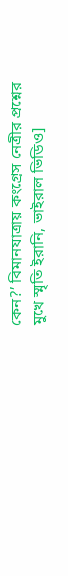কেন?’ বিমানযাত্রায় কংগ্রেস নেত্রীর প্রশ্নের মুখে স্মৃতি ইরানি, ভাইরাল ভিডিও]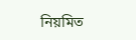নিয়মিত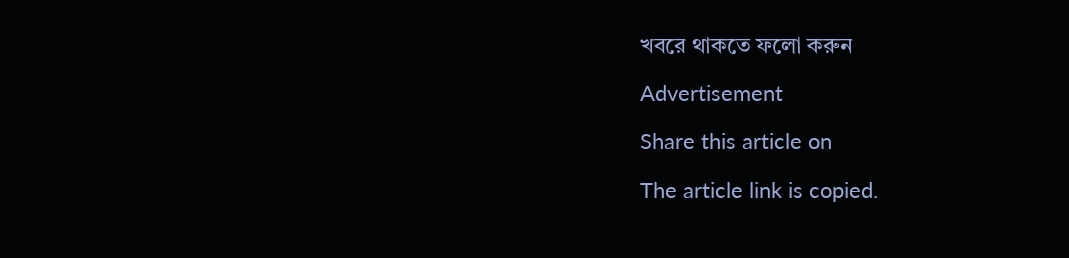খবরে থাকতে ফলো করুন

Advertisement

Share this article on

The article link is copied.